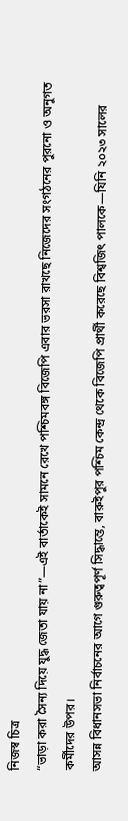নিজস্ব চিত্র
“ভাড়া করা সৈন্য দিয়ে যুদ্ধ জেতা যায় না”—এই বার্তাকেই সামনে রেখে পশ্চিমবঙ্গ বিজেপি এবার ভরসা রাখছে নিজেদের সংগঠনের পুরনো ও অনুগত কর্মীদের উপর।
আসন্ন বিধানসভা নির্বাচনের আগে গুরুত্বপূর্ণ সিদ্ধান্তে, বারুইপুর পশ্চিম কেন্দ্র থেকে বিজেপি প্রার্থী করেছে বিশ্বজিৎ পালকে—যিনি ২০২৩ সালের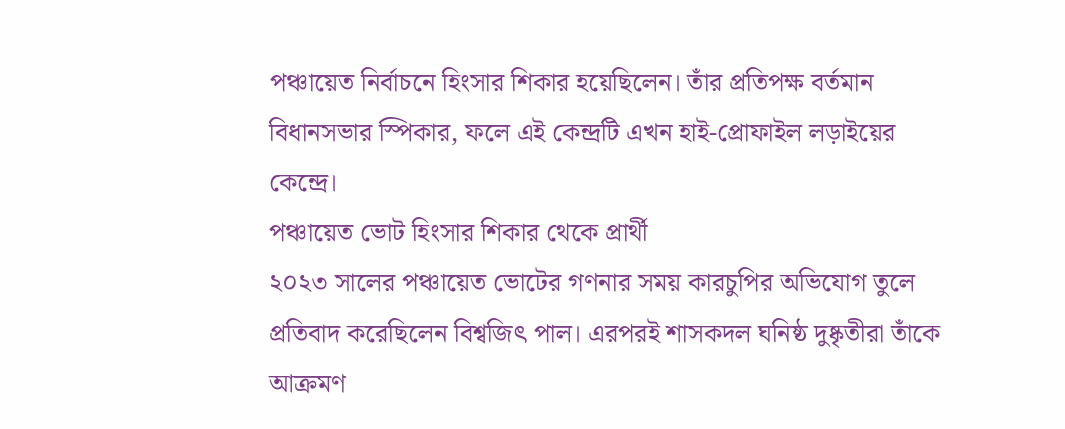পঞ্চায়েত নির্বাচনে হিংসার শিকার হয়েছিলেন। তাঁর প্রতিপক্ষ বর্তমান বিধানসভার স্পিকার, ফলে এই কেন্দ্রটি এখন হাই-প্রোফাইল লড়াইয়ের কেন্দ্রে।
পঞ্চায়েত ভোট হিংসার শিকার থেকে প্রার্থী
২০২৩ সালের পঞ্চায়েত ভোটের গণনার সময় কারচুপির অভিযোগ তুলে প্রতিবাদ করেছিলেন বিশ্বজিৎ পাল। এরপরই শাসকদল ঘনিষ্ঠ দুষ্কৃতীরা তাঁকে আক্রমণ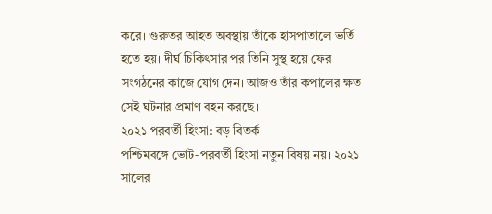করে। গুরুতর আহত অবস্থায় তাঁকে হাসপাতালে ভর্তি হতে হয়। দীর্ঘ চিকিৎসার পর তিনি সুস্থ হয়ে ফের সংগঠনের কাজে যোগ দেন। আজও তাঁর কপালের ক্ষত সেই ঘটনার প্রমাণ বহন করছে।
২০২১ পরবর্তী হিংসা: বড় বিতর্ক
পশ্চিমবঙ্গে ভোট-পরবর্তী হিংসা নতুন বিষয় নয়। ২০২১ সালের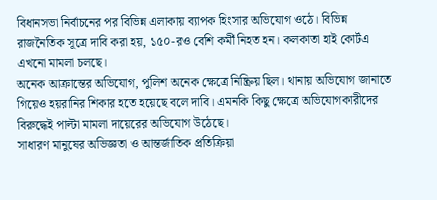বিধানসভা নির্বাচনের পর বিভিন্ন এলাকায় ব্যাপক হিংসার অভিযোগ ওঠে। বিভিন্ন রাজনৈতিক সূত্রে দাবি করা হয়, ১৫০-রও বেশি কর্মী নিহত হন। কলকাতা হাই কোর্টএ এখনো মামলা চলছে।
অনেক আক্রান্তের অভিযোগ, পুলিশ অনেক ক্ষেত্রে নিষ্ক্রিয় ছিল। থানায় অভিযোগ জানাতে গিয়েও হয়রানির শিকার হতে হয়েছে বলে দাবি। এমনকি কিছু ক্ষেত্রে অভিযোগকারীদের বিরুদ্ধেই পাল্টা মামলা দায়েরের অভিযোগ উঠেছে।
সাধারণ মানুষের অভিজ্ঞতা ও আন্তর্জাতিক প্রতিক্রিয়া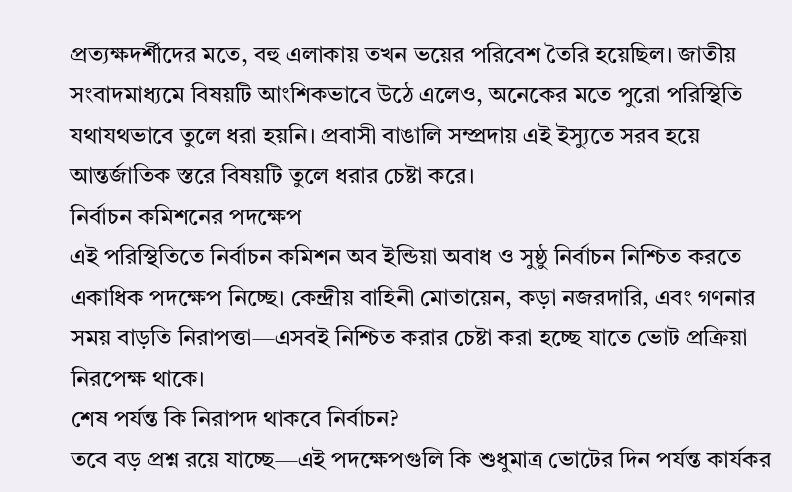প্রত্যক্ষদর্শীদের মতে, বহু এলাকায় তখন ভয়ের পরিবেশ তৈরি হয়েছিল। জাতীয় সংবাদমাধ্যমে বিষয়টি আংশিকভাবে উঠে এলেও, অনেকের মতে পুরো পরিস্থিতি যথাযথভাবে তুলে ধরা হয়নি। প্রবাসী বাঙালি সম্প্রদায় এই ইস্যুতে সরব হয়ে আন্তর্জাতিক স্তরে বিষয়টি তুলে ধরার চেষ্টা করে।
নির্বাচন কমিশনের পদক্ষেপ
এই পরিস্থিতিতে নির্বাচন কমিশন অব ইন্ডিয়া অবাধ ও সুষ্ঠু নির্বাচন নিশ্চিত করতে একাধিক পদক্ষেপ নিচ্ছে। কেন্দ্রীয় বাহিনী মোতায়েন, কড়া নজরদারি, এবং গণনার সময় বাড়তি নিরাপত্তা—এসবই নিশ্চিত করার চেষ্টা করা হচ্ছে যাতে ভোট প্রক্রিয়া নিরপেক্ষ থাকে।
শেষ পর্যন্ত কি নিরাপদ থাকবে নির্বাচন?
তবে বড় প্রশ্ন রয়ে যাচ্ছে—এই পদক্ষেপগুলি কি শুধুমাত্র ভোটের দিন পর্যন্ত কার্যকর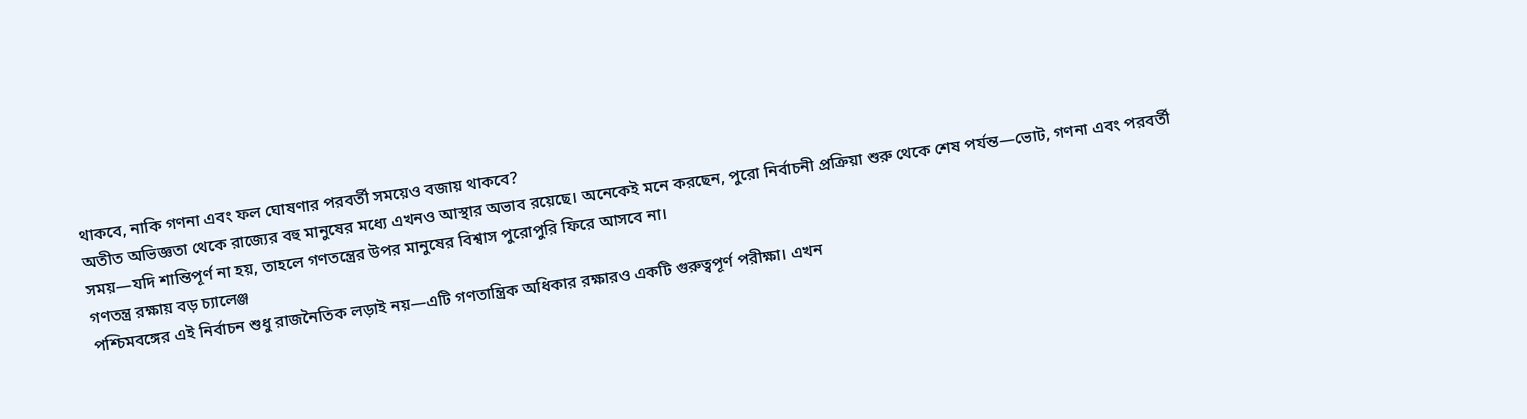থাকবে, নাকি গণনা এবং ফল ঘোষণার পরবর্তী সময়েও বজায় থাকবে?
অতীত অভিজ্ঞতা থেকে রাজ্যের বহু মানুষের মধ্যে এখনও আস্থার অভাব রয়েছে। অনেকেই মনে করছেন, পুরো নির্বাচনী প্রক্রিয়া শুরু থেকে শেষ পর্যন্ত—ভোট, গণনা এবং পরবর্তী সময়—যদি শান্তিপূর্ণ না হয়, তাহলে গণতন্ত্রের উপর মানুষের বিশ্বাস পুরোপুরি ফিরে আসবে না।
গণতন্ত্র রক্ষায় বড় চ্যালেঞ্জ
পশ্চিমবঙ্গের এই নির্বাচন শুধু রাজনৈতিক লড়াই নয়—এটি গণতান্ত্রিক অধিকার রক্ষারও একটি গুরুত্বপূর্ণ পরীক্ষা। এখন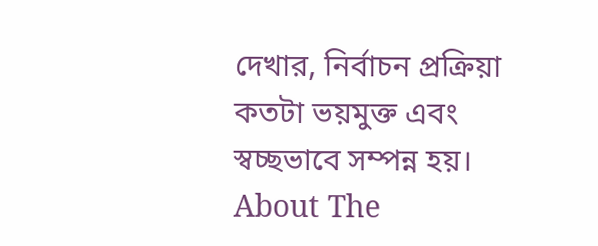দেখার, নির্বাচন প্রক্রিয়া কতটা ভয়মুক্ত এবং স্বচ্ছভাবে সম্পন্ন হয়।
About The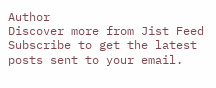Author
Discover more from Jist Feed
Subscribe to get the latest posts sent to your email.